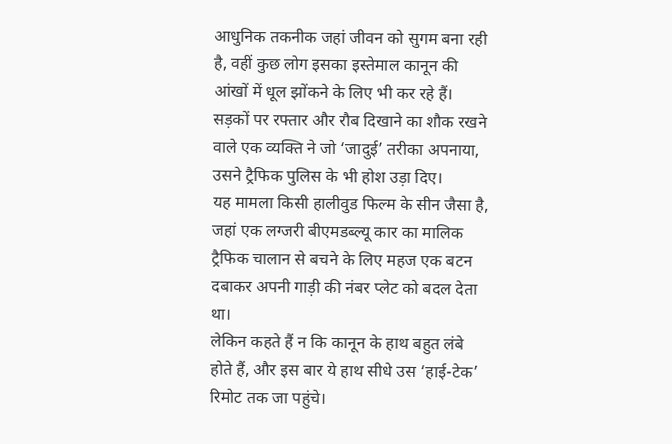आधुनिक तकनीक जहां जीवन को सुगम बना रही है, वहीं कुछ लोग इसका इस्तेमाल कानून की आंखों में धूल झोंकने के लिए भी कर रहे हैं।
सड़कों पर रफ्तार और रौब दिखाने का शौक रखने वाले एक व्यक्ति ने जो ‘जादुई’ तरीका अपनाया, उसने ट्रैफिक पुलिस के भी होश उड़ा दिए।
यह मामला किसी हालीवुड फिल्म के सीन जैसा है, जहां एक लग्जरी बीएमडब्ल्यू कार का मालिक ट्रैफिक चालान से बचने के लिए महज एक बटन दबाकर अपनी गाड़ी की नंबर प्लेट को बदल देता था।
लेकिन कहते हैं न कि कानून के हाथ बहुत लंबे होते हैं, और इस बार ये हाथ सीधे उस ‘हाई-टेक’ रिमोट तक जा पहुंचे।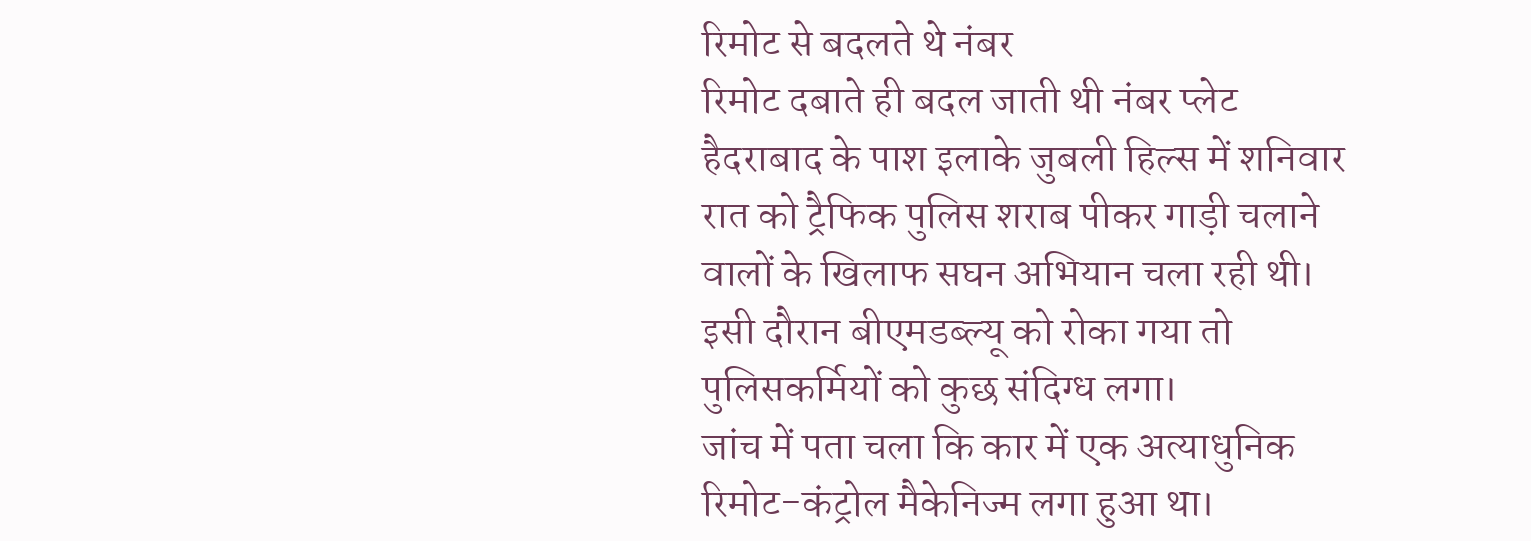रिमोट से बदलते थे नंबर
रिमोट दबाते ही बदल जाती थी नंबर प्लेट हैदराबाद के पाश इलाके जुबली हिल्स में शनिवार रात को ट्रैफिक पुलिस शराब पीकर गाड़ी चलाने वालों के खिलाफ सघन अभियान चला रही थी। इसी दौरान बीएमडब्ल्यू को रोका गया तो पुलिसकर्मियों को कुछ संदिग्ध लगा।
जांच में पता चला कि कार में एक अत्याधुनिक रिमोट-कंट्रोल मैकेनिज्म लगा हुआ था।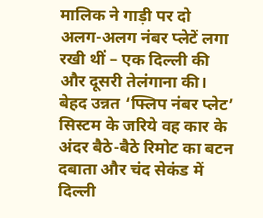मालिक ने गाड़ी पर दो अलग-अलग नंबर प्लेटें लगा रखी थीं – एक दिल्ली की और दूसरी तेलंगाना की।
बेहद उन्नत ‘फ्लिप नंबर प्लेट’ सिस्टम के जरिये वह कार के अंदर बैठे-बैठे रिमोट का बटन दबाता और चंद सेकंड में दिल्ली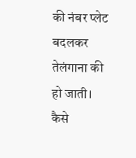की नंबर प्लेट बदलकर तेलंगाना की हो जाती।
कैसे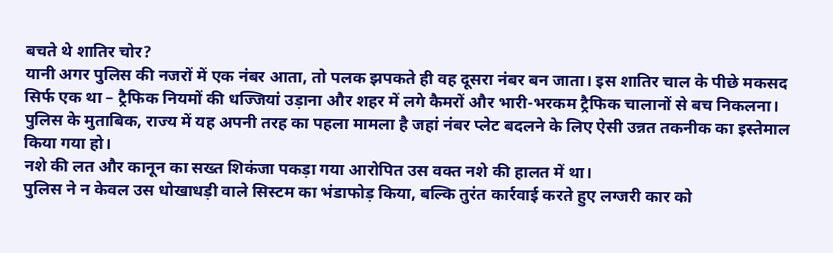बचते थे शातिर चोर?
यानी अगर पुलिस की नजरों में एक नंबर आता, तो पलक झपकते ही वह दूसरा नंबर बन जाता। इस शातिर चाल के पीछे मकसद सिर्फ एक था – ट्रैफिक नियमों की धज्जियां उड़ाना और शहर में लगे कैमरों और भारी-भरकम ट्रैफिक चालानों से बच निकलना।
पुलिस के मुताबिक, राज्य में यह अपनी तरह का पहला मामला है जहां नंबर प्लेट बदलने के लिए ऐसी उन्नत तकनीक का इस्तेमाल किया गया हो।
नशे की लत और कानून का सख्त शिकंजा पकड़ा गया आरोपित उस वक्त नशे की हालत में था।
पुलिस ने न केवल उस धोखाधड़ी वाले सिस्टम का भंडाफोड़ किया, बल्कि तुरंत कार्रवाई करते हुए लग्जरी कार को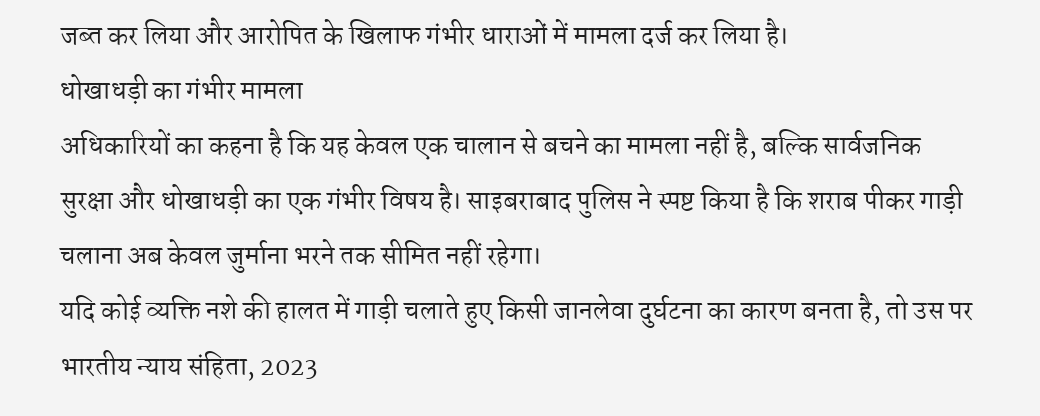जब्त कर लिया और आरोपित के खिलाफ गंभीर धाराओं में मामला दर्ज कर लिया है।
धोखाधड़ी का गंभीर मामला
अधिकारियों का कहना है कि यह केवल एक चालान से बचने का मामला नहीं है, बल्कि सार्वजनिक सुरक्षा और धोखाधड़ी का एक गंभीर विषय है। साइबराबाद पुलिस ने स्पष्ट किया है कि शराब पीकर गाड़ी चलाना अब केवल जुर्माना भरने तक सीमित नहीं रहेगा।
यदि कोई व्यक्ति नशे की हालत में गाड़ी चलाते हुए किसी जानलेवा दुर्घटना का कारण बनता है, तो उस पर भारतीय न्याय संहिता, 2023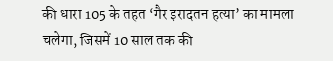की धारा 105 के तहत ‘गैर इरादतन हत्या’ का मामला चलेगा, जिसमें 10 साल तक की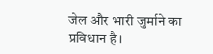जेल और भारी जुर्माने का प्रविधान है।